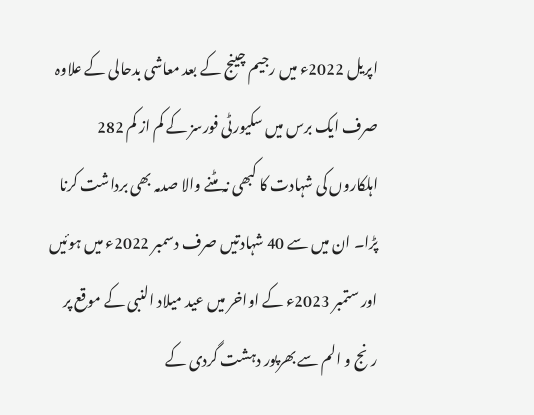اپریل 2022ء میں رجیم چینج کے بعد معاشی بدحالی کے علاوہ صرف ایک برس میں سکیورٹی فورسز کے کم از کم 282 اہلکاروں کی شہادت کا کبھی نہ مٹنے والا صدمہ بھی برداشت کرنا پڑا۔ ان میں سے 40 شہادتیں صرف دسمبر 2022ء میں ہوئیں اور ستمبر 2023ء کے اواخر میں عید میلاد النبی کے موقع پر رنج و الم سے بھرپور دہشت گردی کے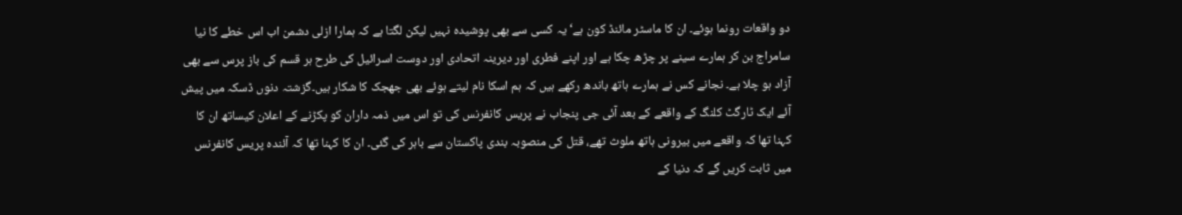دو واقعات رونما ہوئے۔ ان کا ماسٹر مائنڈ کون ہے‘ یہ کسی سے بھی پوشیدہ نہیں لیکن لگتا ہے کہ ہمارا ازلی دشمن اب اس خطے کا نیا سامراج بن کر ہمارے سینے پر چڑھ چکا ہے اور اپنے فطری اور دیرینہ اتحادی اور دوست اسرائیل کی طرح ہر قسم کی باز پرس سے بھی آزاد ہو چلا ہے۔ نجانے کس نے ہمارے ہاتھ باندھ رکھے ہیں کہ ہم اسکا نام لیتے ہوئے بھی جھجک کا شکار ہیں۔گزشتہ دنوں ڈسکہ میں پیش آئے ایک ٹارگٹ کلنگ کے واقعے کے بعد آئی جی پنجاب نے پریس کانفرنس کی تو اس میں ذمہ داران کو پکڑنے کے اعلان کیساتھ ان کا کہنا تھا کہ واقعے میں بیرونی ہاتھ ملوث تھے، قتل کی منصوبہ بندی پاکستان سے باہر کی گئی۔ ان کا کہنا تھا کہ آئندہ پریس کانفرنس میں ثابت کریں گے کہ دنیا کے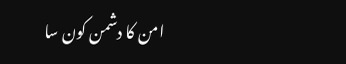امن کا دشمن کون سا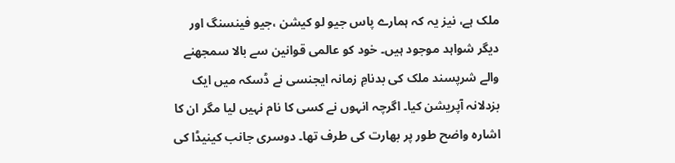ملک ہے، نیز یہ کہ ہمارے پاس جیو لو کیشن ،جیو فینسنگ اور دیگر شواہد موجود ہیں۔ خود کو عالمی قوانین سے بالا سمجھنے والے شرپسند ملک کی بدنامِ زمانہ ایجنسی نے ڈسکہ میں ایک بزدلانہ آپریشن کیا۔ اگرچہ انہوں نے کسی کا نام نہیں لیا مگر ان کا اشارہ واضح طور پر بھارت کی طرف تھا۔ دوسری جانب کینیڈا کی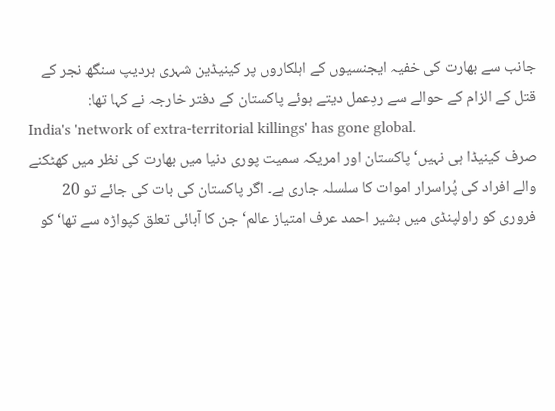جانب سے بھارت کی خفیہ ایجنسیوں کے اہلکاروں پر کینیڈین شہری ہردیپ سنگھ نجر کے قتل کے الزام کے حوالے سے ردِعمل دیتے ہوئے پاکستان کے دفتر خارجہ نے کہا تھا:
India's 'network of extra-territorial killings' has gone global.
صرف کینیڈا ہی نہیں‘ پاکستان اور امریکہ سمیت پوری دنیا میں بھارت کی نظر میں کھٹکنے والے افراد کی پُراسرار اموات کا سلسلہ جاری ہے۔ اگر پاکستان کی بات کی جائے تو 20 فروری کو راولپنڈی میں بشیر احمد عرف امتیاز عالم‘ جن کا آبائی تعلق کپواڑہ سے تھا‘کو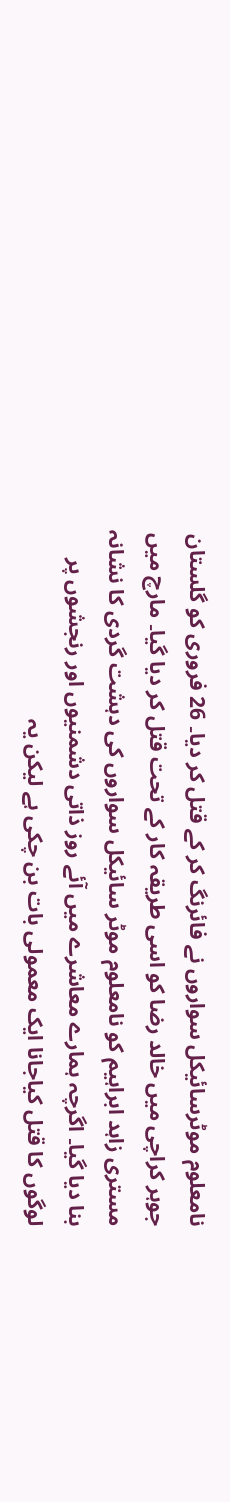نامعلوم موٹرسائیکل سواروں نے فائرنگ کر کے قتل کر دیا۔ 26 فروری کو گلستان جوہر کراچی میں خالد رضا کو اسی طریقہ کار کے تحت قتل کر دیا گیا۔ مارچ میں مستری زاہد ابراہیم کو نامعلوم موٹر سائیکل سواروں کی دہشت گردی کا نشانہ بنا دیا گیا۔ اگرچہ ہمارے معاشرے میں آئے روز ذاتی دشمنیوں اور رنجشوں پر لوگوں کا قتل کیاجانا ایک معمولی بات بن چکی ہے لیکن یہ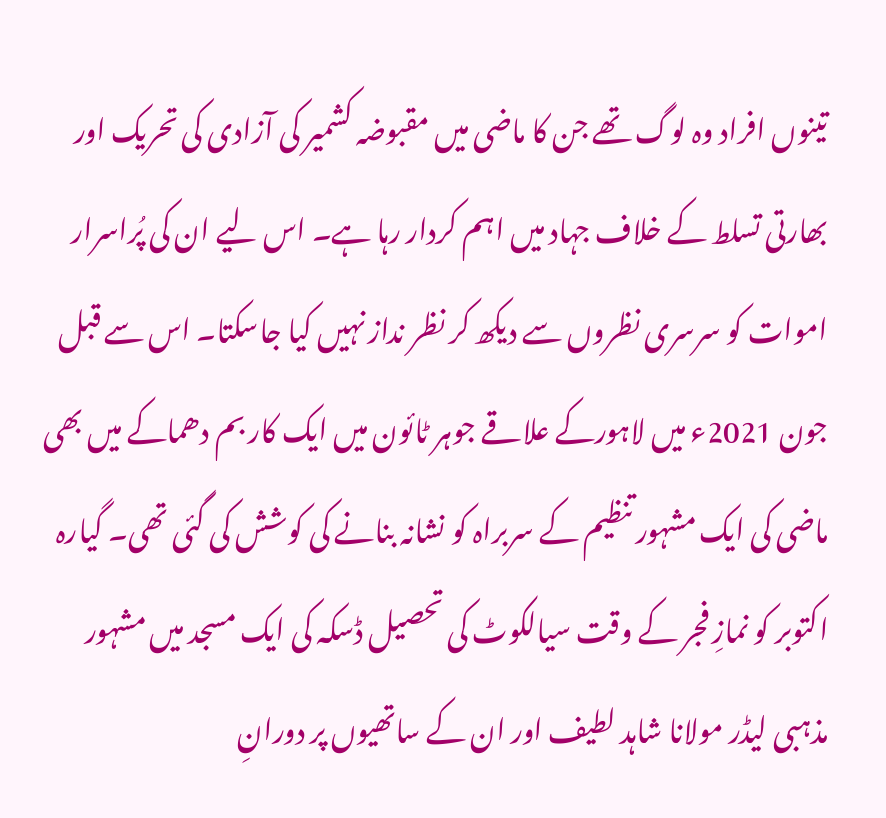تینوں افراد وہ لوگ تھے جن کا ماضی میں مقبوضہ کشمیر کی آزادی کی تحریک اور بھارتی تسلط کے خلاف جہاد میں اہم کردار رہا ہے۔ اس لیے ان کی پُراسرار اموات کو سرسری نظروں سے دیکھ کر نظر نداز نہیں کیا جاسکتا۔ اس سے قبل جون 2021ء میں لاہورکے علاقے جوہر ٹائون میں ایک کار بم دھماکے میں بھی ماضی کی ایک مشہور تنظیم کے سربراہ کو نشانہ بنانے کی کوشش کی گئی تھی۔ گیارہ اکتوبر کو نمازِ فجر کے وقت سیالکوٹ کی تحصیل ڈسکہ کی ایک مسجد میں مشہور مذہبی لیڈر مولانا شاہد لطیف اور ان کے ساتھیوں پر دورانِ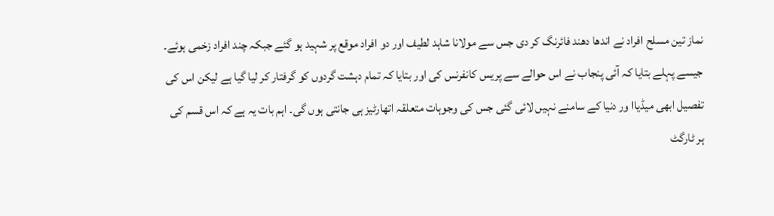نماز تین مسلح افراد نے اندھا دھند فائرنگ کر دی جس سے مولانا شاہد لطیف اور دو افراد موقع پر شہید ہو گئے جبکہ چند افراد زخمی ہوئے۔ جیسے پہلے بتایا کہ آئی پنجاب نے اس حوالے سے پریس کانفرنس کی اور بتایا کہ تمام دہشت گردوں کو گرفتار کر لیا گیا ہے لیکن اس کی تفصیل ابھی میڈیاا ور دنیا کے سامنے نہیں لائی گئی جس کی وجوہات متعلقہ اتھارٹیز ہی جانتی ہوں گی۔ اہم بات یہ ہے کہ اس قسم کی ہر ٹارگٹ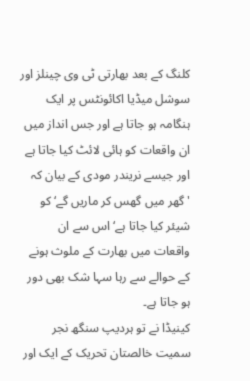کلنگ کے بعد بھارتی ٹی وی چینلز اور سوشل میڈیا اکائونٹس پر ایک ہنگامہ ہو جاتا ہے اور جس انداز میں ان واقعات کو ہائی لائٹ کیا جاتا ہے اور جیسے نریندر مودی کے بیان کہ 'گھر میں گھس کر ماریں گے‘ کو شیئر کیا جاتا ہے‘ اس سے ان واقعات میں بھارت کے ملوث ہونے کے حوالے سے رہا سہا شک بھی دور ہو جاتا ہے۔
کینیڈا نے تو ہردیپ سنگھ نجر سمیت خالصتان تحریک کے ایک اور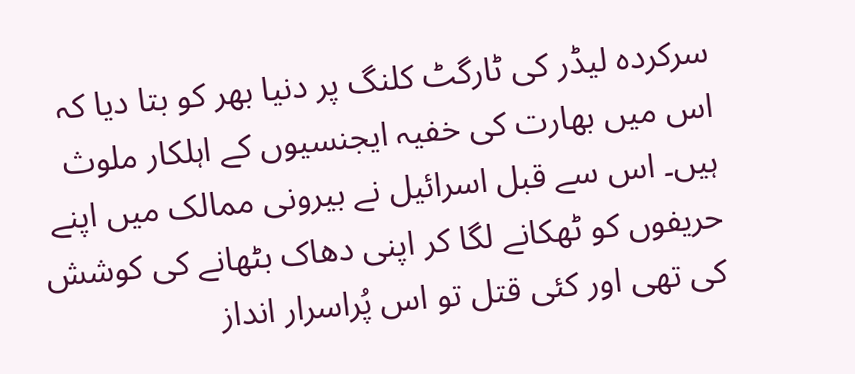سرکردہ لیڈر کی ٹارگٹ کلنگ پر دنیا بھر کو بتا دیا کہ اس میں بھارت کی خفیہ ایجنسیوں کے اہلکار ملوث ہیں۔ اس سے قبل اسرائیل نے بیرونی ممالک میں اپنے حریفوں کو ٹھکانے لگا کر اپنی دھاک بٹھانے کی کوشش کی تھی اور کئی قتل تو اس پُراسرار انداز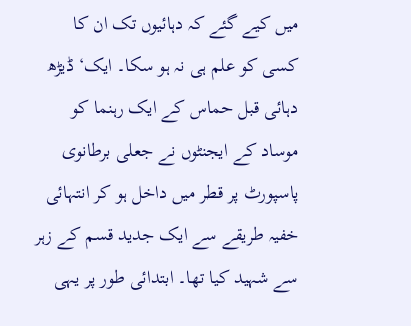میں کیے گئے کہ دہائیوں تک ان کا کسی کو علم ہی نہ ہو سکا۔ ایک‘ ڈیڑھ دہائی قبل حماس کے ایک رہنما کو موساد کے ایجنٹوں نے جعلی برطانوی پاسپورٹ پر قطر میں داخل ہو کر انتہائی خفیہ طریقے سے ایک جدید قسم کے زہر سے شہید کیا تھا۔ ابتدائی طور پر یہی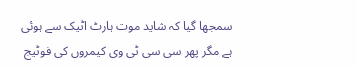سمجھا گیا کہ شاید موت ہارٹ اٹیک سے ہوئی ہے مگر پھر سی سی ٹی وی کیمروں کی فوٹیج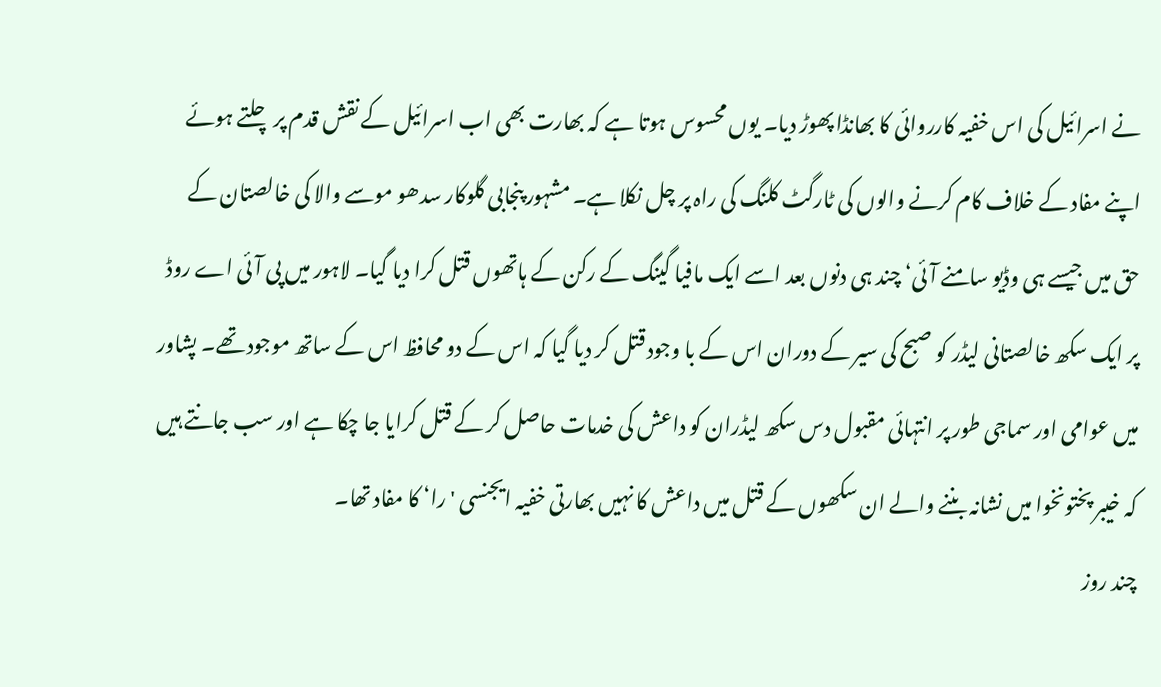نے اسرائیل کی اس خفیہ کارروائی کا بھانڈا پھوڑ دیا۔ یوں محسوس ہوتا ہے کہ بھارت بھی اب اسرائیل کے نقش قدم پر چلتے ہوئے اپنے مفاد کے خلاف کام کرنے والوں کی ٹارگٹ کلنگ کی راہ پر چل نکلا ہے۔ مشہور پنجابی گلوکار سدھو موسے والا کی خالصتان کے حق میں جیسے ہی وڈیو سامنے آئی‘ چند ہی دنوں بعد اسے ایک مافیا گینگ کے رکن کے ہاتھوں قتل کرا دیا گیا۔ لاہور میں پی آئی اے روڈ پر ایک سکھ خالصتانی لیڈر کو صبح کی سیر کے دوران اس کے با وجود قتل کر دیا گیا کہ اس کے دو محافظ اس کے ساتھ موجود تھے۔ پشاور میں عوامی اور سماجی طور پر انتہائی مقبول دس سکھ لیڈران کو داعش کی خدمات حاصل کر کے قتل کرایا جا چکا ہے اور سب جانتے ہیں کہ خیبر پختونخوا میں نشانہ بننے والے ان سکھوں کے قتل میں داعش کا نہیں بھارتی خفیہ ایجنسی 'را‘ کا مفاد تھا۔
چند روز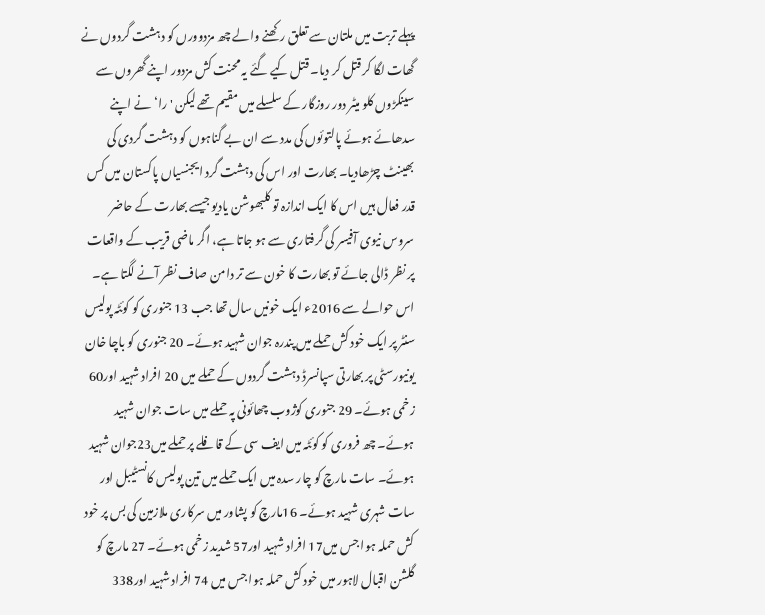پہلے تربت میں ملتان سے تعلق رکھنے والے چھ مزدوورں کو دہشت گردوں نے گھات لگا کر قتل کر دیا۔ قتل کیے گئے یہ محنت کش مزدور اپنے گھروں سے سینکڑوں کلو میٹر دور روزگار کے سلسلے میں مقیم تھے لیکن 'را‘ نے اپنے سدھائے ہوئے پالتوئوں کی مدد سے ان بے گناہوں کو دہشت گردی کی بھینٹ چڑھادیا۔ بھارت اور اس کی دہشت گرد ایجنسیاں پاکستان میں کس قدر فعال ہیں اس کا ایک اندازہ تو کلبھوشن یادیو جیسے بھارت کے حاضر سروس نیوی آفیسر کی گرفتاری سے ہو جاتا ہے، اگر ماضی قریب کے واقعات پر نظر ڈالی جائے تو بھارت کا خون سے تر دامن صاف نظر آنے لگتا ہے۔ اس حوالے سے 2016ء ایک خونیں سال تھا جب 13 جنوری کو کوئٹہ پولیس سنٹر پر ایک خود کش حملے میں پندرہ جوان شہید ہوئے۔ 20 جنوری کو باچا خان یونیورسٹی پر بھارتی سپانسرڈ دہشت گردوں کے حملے میں 20 افراد شہید اور60 زخمی ہوئے۔ 29 جنوری کوژوب چھائونی پہ حملے میں سات جوان شہید ہوئے۔ چھ فروری کو کوئٹہ میں ایف سی کے قافلے پر حملے میں23جوان شہید ہوئے۔ سات مارچ کو چار سدہ میں ایک حملے میں تین پولیس کانسٹیبل اور سات شہری شہید ہوئے۔ 16مارچ کو پشاور میں سرکاری ملازمین کی بس پر خود کش حملہ ہوا جس میں17 افراد شہید اور57 شدید زخمی ہوئے۔ 27 مارچ کو گلشن اقبال لاہور میں خود کش حملہ ہوا جس میں 74 افراد شہید اور338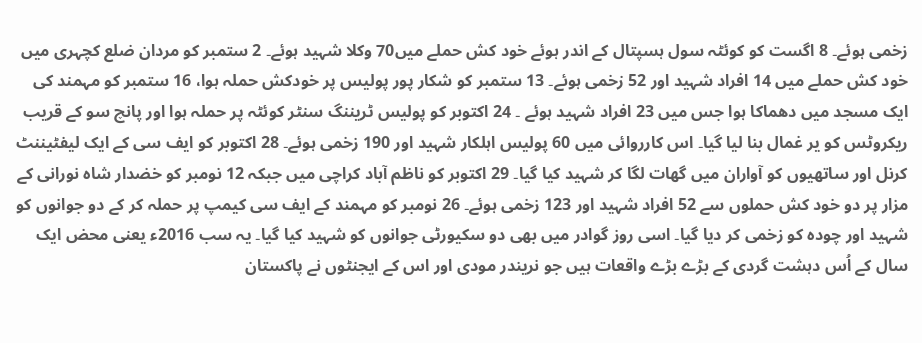زخمی ہوئے۔ 8 اگست کو کوئٹہ سول ہسپتال کے اندر ہوئے خود کش حملے میں70 وکلا شہید ہوئے۔ 2 ستمبر کو مردان ضلع کچہری میں خود کش حملے میں 14 افراد شہید اور 52 زخمی ہوئے۔ 13 ستمبر کو شکار پور پولیس پر خودکش حملہ ہوا، 16 ستمبر کو مہمند کی ایک مسجد میں دھماکا ہوا جس میں 23 افراد شہید ہوئے ۔ 24 اکتوبر کو پولیس ٹریننگ سنٹر کوئٹہ پر حملہ ہوا اور پانچ سو کے قریب ریکروٹس کو یر غمال بنا لیا گیا۔ اس کارروائی میں 60 پولیس اہلکار شہید اور 190 زخمی ہوئے۔ 28 اکتوبر کو ایف سی کے ایک لیفٹیننٹ کرنل اور ساتھیوں کو آواران میں گھات لگا کر شہید کیا گیا۔ 29 اکتوبر کو ناظم آباد کراچی میں جبکہ 12 نومبر کو خضدار شاہ نورانی کے مزار پر دو خود کش حملوں سے 52 افراد شہید اور 123 زخمی ہوئے۔ 26 نومبر کو مہمند کے ایف سی کیمپ پر حملہ کر کے دو جوانوں کو شہید اور چودہ کو زخمی کر دیا گیا۔ اسی روز گوادر میں بھی دو سکیورٹی جوانوں کو شہید کیا گیا۔ یہ سب 2016ء یعنی محض ایک سال کے اُس دہشت گردی کے بڑے بڑے واقعات ہیں جو نریندر مودی اور اس کے ایجنٹوں نے پاکستان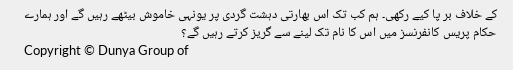کے خلاف بر پا کیے رکھی۔ ہم کب تک اس بھارتی دہشت گردی پر یونہی خاموش بیٹھے رہیں گے اور ہمارے حکام پریس کانفرنسز میں اس کا نام تک لینے سے گریز کرتے رہیں گے؟
Copyright © Dunya Group of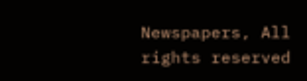Newspapers, All rights reserved